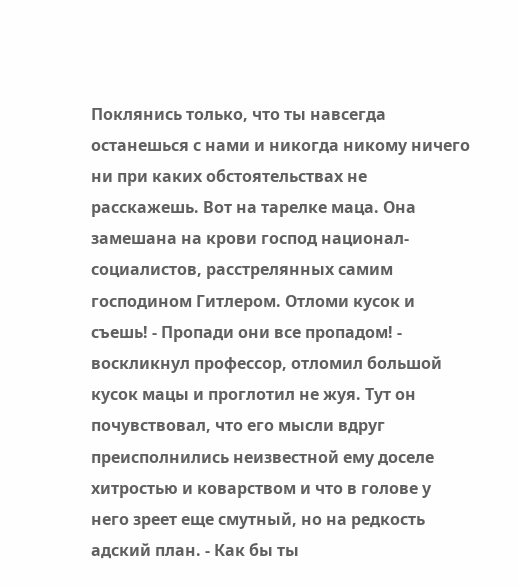Поклянись только, что ты навсегда останешься с нами и никогда никому ничего ни при каких обстоятельствах не расскажешь. Вот на тарелке маца. Она замешана на крови господ национал-социалистов, расстрелянных самим господином Гитлером. Отломи кусок и съешь! - Пропади они все пропадом! - воскликнул профессор, отломил большой кусок мацы и проглотил не жуя. Тут он почувствовал, что его мысли вдруг преисполнились неизвестной ему доселе хитростью и коварством и что в голове у него зреет еще смутный, но на редкость адский план. - Как бы ты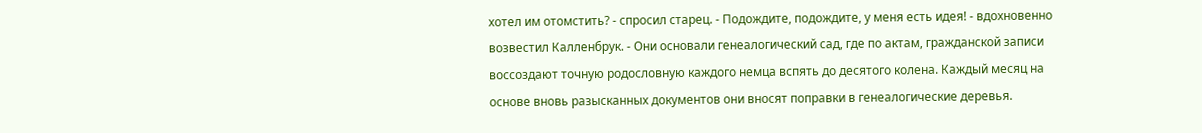хотел им отомстить? - спросил старец. - Подождите, подождите, у меня есть идея! - вдохновенно возвестил Калленбрук. - Они основали генеалогический сад, где по актам, гражданской записи воссоздают точную родословную каждого немца вспять до десятого колена. Каждый месяц на основе вновь разысканных документов они вносят поправки в генеалогические деревья.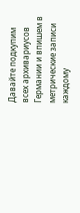Давайте подкупим всех архивариусов Германии и впишем в метрические записи каждому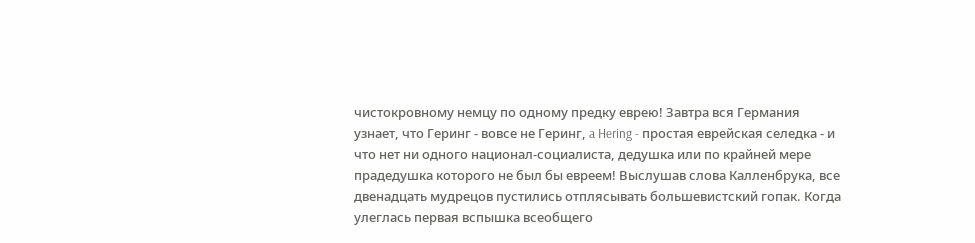чистокровному немцу по одному предку еврею! Завтра вся Германия узнает, что Геринг - вовсе не Геринг, a Hering - простая еврейская селедка - и что нет ни одного национал-социалиста, дедушка или по крайней мере прадедушка которого не был бы евреем! Выслушав слова Калленбрука, все двенадцать мудрецов пустились отплясывать большевистский гопак. Когда улеглась первая вспышка всеобщего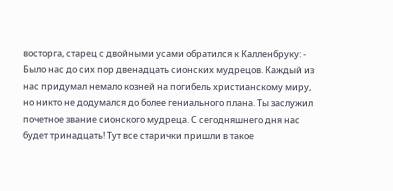восторга, старец с двойными усами обратился к Калленбруку: - Было нас до сих пор двенадцать сионских мудрецов. Каждый из нас придумал немало козней на погибель христианскому миру, но никто не додумался до более гениального плана. Ты заслужил почетное звание сионского мудреца. С сегодняшнего дня нас будет тринадцать! Тут все старички пришли в такое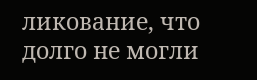ликование, что долго не могли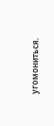угомониться.